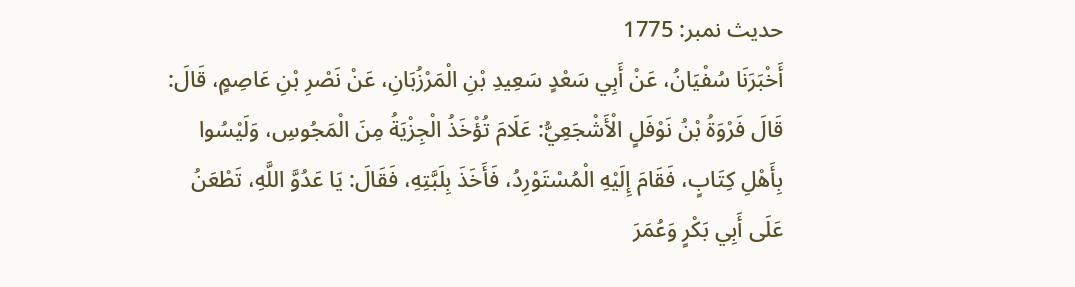حدیث نمبر: 1775
أَخْبَرَنَا سُفْيَانُ، عَنْ أَبِي سَعْدٍ سَعِيدِ بْنِ الْمَرْزُبَانِ، عَنْ نَصْرِ بْنِ عَاصِمٍ، قَالَ: قَالَ فَرْوَةُ بْنُ نَوْفَلٍ الْأَشْجَعِيُّ: عَلَامَ تُؤْخَذُ الْجِزْيَةُ مِنَ الْمَجُوسِ، وَلَيْسُوا بِأَهْلِ كِتَابٍ، فَقَامَ إِلَيْهِ الْمُسْتَوْرِدُ، فَأَخَذَ بِلَبَّتِهِ، فَقَالَ: يَا عَدُوَّ اللَّهِ، تَطْعَنُ عَلَى أَبِي بَكْرٍ وَعُمَرَ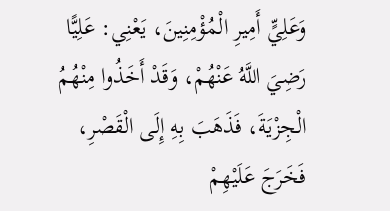وَعَلِيٍّ أَمِيرِ الْمُؤْمِنِينَ، يَعْنِي: عَلِيًّا رَضِيَ اللَّهُ عَنْهُمْ، وَقَدْ أَخَذُوا مِنْهُمُ الْجِزْيَةَ، فَذَهَبَ بِهِ إِلَى الْقَصْرِ، فَخَرَجَ عَلَيْهِمْ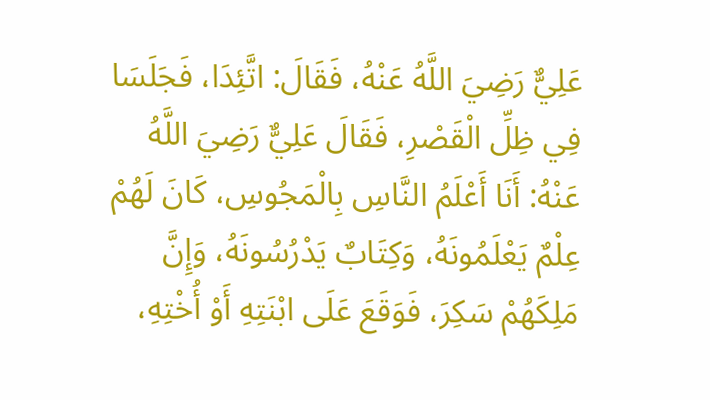عَلِيٌّ رَضِيَ اللَّهُ عَنْهُ، فَقَالَ: اتَّئِدَا، فَجَلَسَا فِي ظِلِّ الْقَصْرِ، فَقَالَ عَلِيٌّ رَضِيَ اللَّهُ عَنْهُ: أَنَا أَعْلَمُ النَّاسِ بِالْمَجُوسِ، كَانَ لَهُمْ عِلْمٌ يَعْلَمُونَهُ، وَكِتَابٌ يَدْرُسُونَهُ، وَإِنَّ مَلِكَهُمْ سَكِرَ، فَوَقَعَ عَلَى ابْنَتِهِ أَوْ أُخْتِهِ،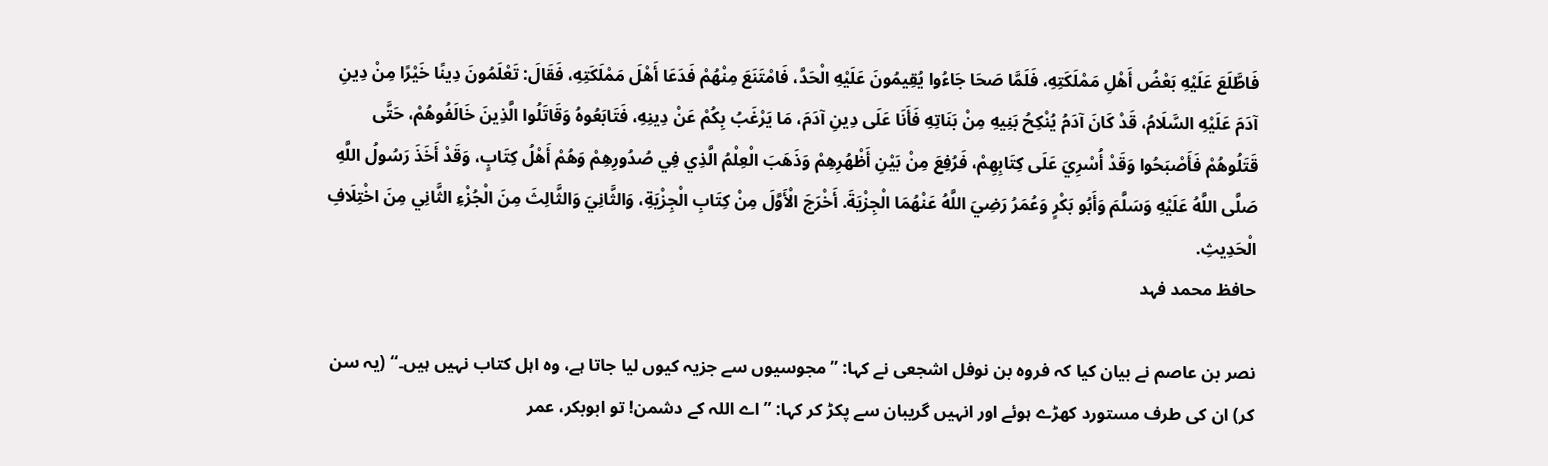فَاطَّلَعَ عَلَيْهِ بَعْضُ أَهْلِ مَمْلَكَتِهِ، فَلَمَّا صَحَا جَاءُوا يُقِيمُونَ عَلَيْهِ الْحَدَّ، فَامْتَنَعَ مِنْهُمْ فَدَعَا أَهْلَ مَمْلَكَتِهِ، فَقَالَ: تَعْلَمُونَ دِينًا خَيْرًا مِنْ دِينِ آدَمَ عَلَيْهِ السَّلَامُ، قَدْ كَانَ آدَمُ يُنْكِحُ بَنِيهِ مِنْ بَنَاتِهِ فَأَنَا عَلَى دِينِ آدَمَ، مَا يَرْغَبُ بِكُمْ عَنْ دِينِهِ، فَتَابَعُوهُ وَقَاتَلُوا الَّذِينَ خَالَفُوهُمْ، حَتَّى قَتَلُوهُمْ فَأَصْبَحُوا وَقَدْ أُسْرِيَ عَلَى كِتَابِهِمْ، فَرُفِعَ مِنْ بَيْنِ أَظْهُرِهِمْ وَذَهَبَ الْعِلْمُ الَّذِي فِي صُدُورِهِمْ وَهُمْ أَهْلُ كِتَابٍ، وَقَدْ أَخَذَ رَسُولُ اللَّهِ صَلَّى اللَّهُ عَلَيْهِ وَسَلَّمَ وَأَبُو بَكْرٍ وَعُمَرُ رَضِيَ اللَّهُ عَنْهُمَا الْجِزْيَةَ. أَخْرَجَ الْأَوَّلَ مِنْ كِتَابِ الْجِزْيَةِ، وَالثَّانِيَ وَالثَّالِثَ مِنَ الْجُزْءِ الثَّانِي مِنَ اخْتِلَافِ الْحَدِيثِ.
حافظ محمد فہد

نصر بن عاصم نے بیان کیا کہ فروہ بن نوفل اشجعی نے کہا: ”مجوسیوں سے جزیہ کیوں لیا جاتا ہے، وہ اہل کتاب نہیں ہیں۔“ (یہ سن کر) ان کی طرف مستورد کھڑے ہوئے اور انہیں گریبان سے پکڑ کر کہا: ”اے اللہ کے دشمن! تو ابوبکر، عمر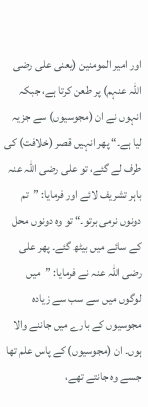اور امیر المومنین (یعنی علی رضی اللہ عنہم) پر طعن کرتا ہے، جبکہ انہوں نے ان (مجوسیوں) سے جزیہ لیا ہے۔“ پھر انہیں قصر (خلافت) کی طرف لے گئے، تو علی رضی اللہ عنہ باہر تشریف لائے اور فرمایا: ”تم دونوں نرمی برتو۔“ تو وہ دونوں محل کے سائے میں بیٹھ گئے۔ پھر علی رضی اللہ عنہ نے فرمایا: ”میں لوگوں میں سے سب سے زیادہ مجوسیوں کے بارے میں جاننے والا ہوں۔ ان (مجوسیوں) کے پاس علم تھا جسے وہ جانتے تھے،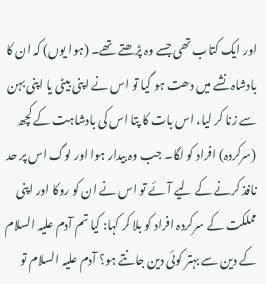اور ایک کتاب تھی جسے وہ پڑھتے تھے۔ (ہوا یوں) کہ ان کا بادشاہ نشے میں دھت ہو گیا تو اس نے اپنی بیٹی یا اپنی بہن سے زنا کر لیا، اس بات کا پتا اس کی بادشاہت کے کچھ (سرکردہ) افراد کو لگا۔ جب وہ بیدار ہوا اور لوگ اس پر حد نافذ کرنے کے لیے آئے تو اس نے ان کو روکا اور اپنی مملکت کے سرکردہ افراد کو بلا کر کہا: کیا تم آدم علیہ السلام کے دین سے بہتر کوئی دین جانتے ہو؟ آدم علیہ السلام تو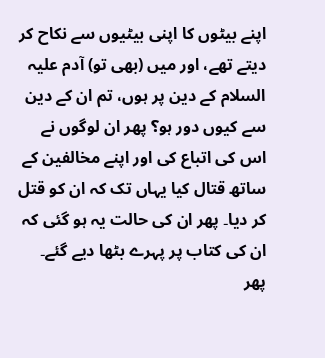اپنے بیٹوں کا اپنی بیٹیوں سے نکاح کر دیتے تھے، اور میں (بھی تو) آدم علیہ السلام کے دین پر ہوں، تم ان کے دین سے کیوں دور ہو؟ پھر ان لوگوں نے اس کی اتباع کی اور اپنے مخالفین کے ساتھ قتال کیا یہاں تک کہ ان کو قتل کر دیا۔ پھر ان کی حالت یہ ہو گئی کہ ان کی کتاب پر پہرے بٹھا دیے گئے۔ پھر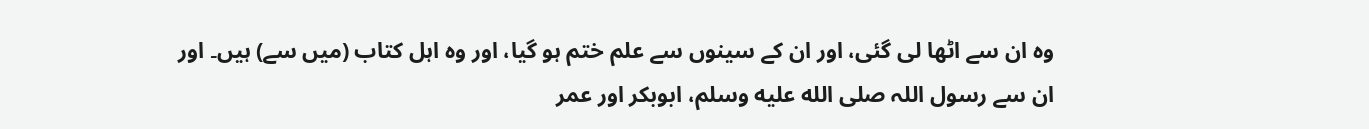وہ ان سے اٹھا لی گئی، اور ان کے سینوں سے علم ختم ہو گیا، اور وہ اہل کتاب (میں سے) ہیں۔ اور ان سے رسول اللہ صلى الله عليه وسلم، ابوبکر اور عمر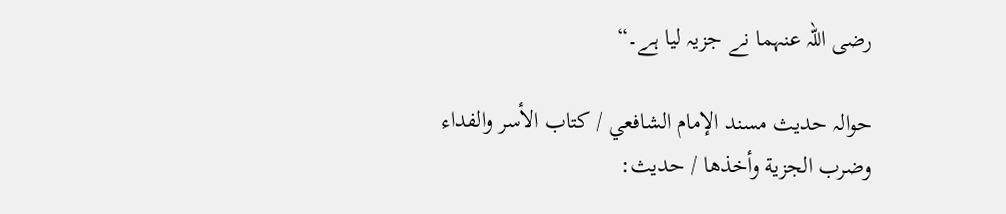رضی اللہ عنہما نے جزیہ لیا ہے۔“

حوالہ حدیث مسند الإمام الشافعي / كتاب الأسر والفداء وضرب الجزية وأخذها / حدیث: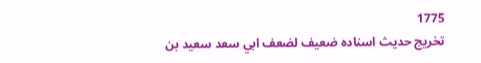1775
تخریج حدیث اسناده ضعیف لضعف ابي سعد سعيد بن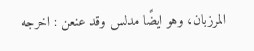المرزبان، وهو ايضًا مدلس وقد عنعن : اخرجه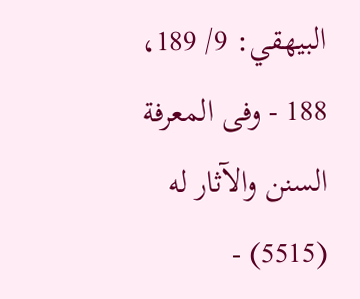البيهقي: 9/ 189، 188 - وفى المعرفة السنن والآثار له (5515) -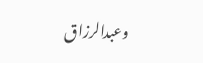وعبدالرزاق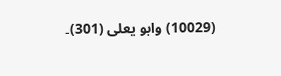(10029) وابو يعلى (301)۔